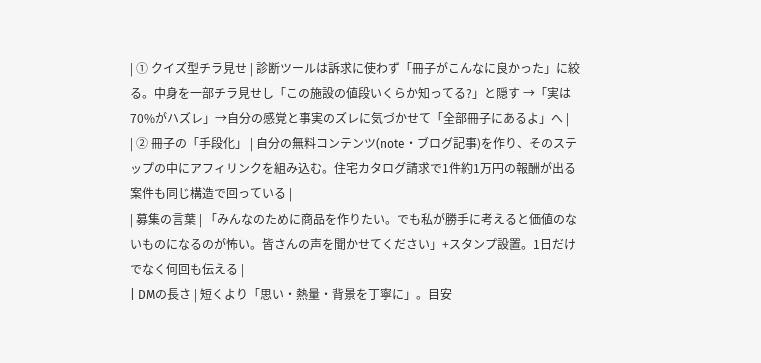| ① クイズ型チラ見せ | 診断ツールは訴求に使わず「冊子がこんなに良かった」に絞る。中身を一部チラ見せし「この施設の値段いくらか知ってる?」と隠す →「実は70%がハズレ」→自分の感覚と事実のズレに気づかせて「全部冊子にあるよ」へ |
| ② 冊子の「手段化」 | 自分の無料コンテンツ(note・ブログ記事)を作り、そのステップの中にアフィリンクを組み込む。住宅カタログ請求で1件約1万円の報酬が出る案件も同じ構造で回っている |
| 募集の言葉 | 「みんなのために商品を作りたい。でも私が勝手に考えると価値のないものになるのが怖い。皆さんの声を聞かせてください」+スタンプ設置。1日だけでなく何回も伝える |
| DMの長さ | 短くより「思い・熱量・背景を丁寧に」。目安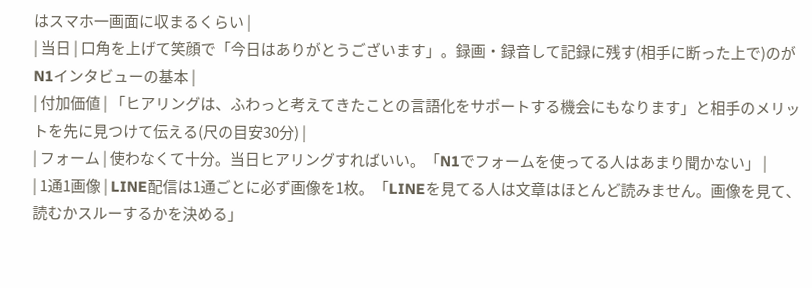はスマホ一画面に収まるくらい |
| 当日 | 口角を上げて笑顔で「今日はありがとうございます」。録画・録音して記録に残す(相手に断った上で)のがN1インタビューの基本 |
| 付加価値 | 「ヒアリングは、ふわっと考えてきたことの言語化をサポートする機会にもなります」と相手のメリットを先に見つけて伝える(尺の目安30分) |
| フォーム | 使わなくて十分。当日ヒアリングすればいい。「N1でフォームを使ってる人はあまり聞かない」 |
| 1通1画像 | LINE配信は1通ごとに必ず画像を1枚。「LINEを見てる人は文章はほとんど読みません。画像を見て、読むかスルーするかを決める」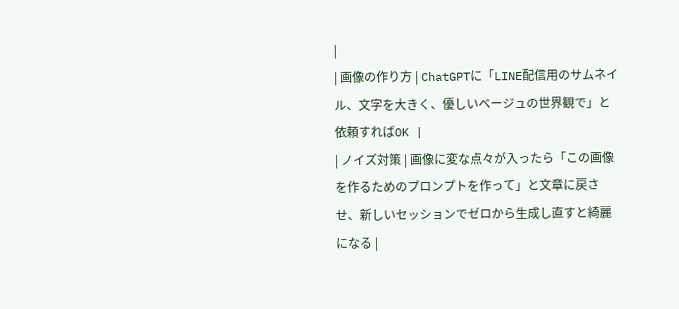|
| 画像の作り方 | ChatGPTに「LINE配信用のサムネイル、文字を大きく、優しいベージュの世界観で」と依頼すればOK |
| ノイズ対策 | 画像に変な点々が入ったら「この画像を作るためのプロンプトを作って」と文章に戻させ、新しいセッションでゼロから生成し直すと綺麗になる |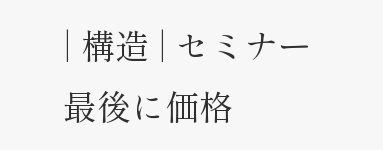| 構造 | セミナー最後に価格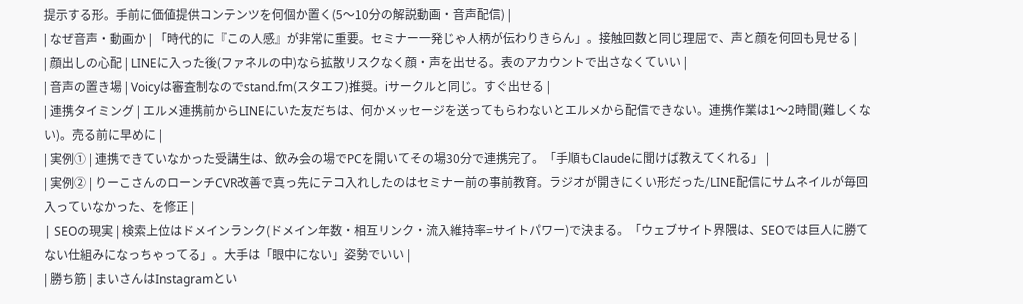提示する形。手前に価値提供コンテンツを何個か置く(5〜10分の解説動画・音声配信) |
| なぜ音声・動画か | 「時代的に『この人感』が非常に重要。セミナー一発じゃ人柄が伝わりきらん」。接触回数と同じ理屈で、声と顔を何回も見せる |
| 顔出しの心配 | LINEに入った後(ファネルの中)なら拡散リスクなく顔・声を出せる。表のアカウントで出さなくていい |
| 音声の置き場 | Voicyは審査制なのでstand.fm(スタエフ)推奨。iサークルと同じ。すぐ出せる |
| 連携タイミング | エルメ連携前からLINEにいた友だちは、何かメッセージを送ってもらわないとエルメから配信できない。連携作業は1〜2時間(難しくない)。売る前に早めに |
| 実例① | 連携できていなかった受講生は、飲み会の場でPCを開いてその場30分で連携完了。「手順もClaudeに聞けば教えてくれる」 |
| 実例② | りーこさんのローンチCVR改善で真っ先にテコ入れしたのはセミナー前の事前教育。ラジオが開きにくい形だった/LINE配信にサムネイルが毎回入っていなかった、を修正 |
| SEOの現実 | 検索上位はドメインランク(ドメイン年数・相互リンク・流入維持率=サイトパワー)で決まる。「ウェブサイト界隈は、SEOでは巨人に勝てない仕組みになっちゃってる」。大手は「眼中にない」姿勢でいい |
| 勝ち筋 | まいさんはInstagramとい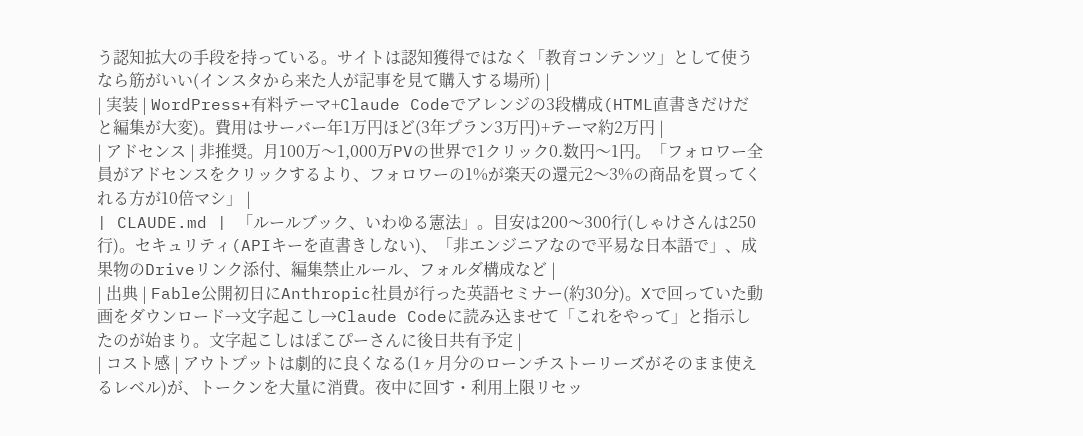う認知拡大の手段を持っている。サイトは認知獲得ではなく「教育コンテンツ」として使うなら筋がいい(インスタから来た人が記事を見て購入する場所) |
| 実装 | WordPress+有料テーマ+Claude Codeでアレンジの3段構成(HTML直書きだけだと編集が大変)。費用はサーバー年1万円ほど(3年プラン3万円)+テーマ約2万円 |
| アドセンス | 非推奨。月100万〜1,000万PVの世界で1クリック0.数円〜1円。「フォロワー全員がアドセンスをクリックするより、フォロワーの1%が楽天の還元2〜3%の商品を買ってくれる方が10倍マシ」 |
| CLAUDE.md | 「ルールブック、いわゆる憲法」。目安は200〜300行(しゃけさんは250行)。セキュリティ(APIキーを直書きしない)、「非エンジニアなので平易な日本語で」、成果物のDriveリンク添付、編集禁止ルール、フォルダ構成など |
| 出典 | Fable公開初日にAnthropic社員が行った英語セミナー(約30分)。Xで回っていた動画をダウンロード→文字起こし→Claude Codeに読み込ませて「これをやって」と指示したのが始まり。文字起こしはぽこぴーさんに後日共有予定 |
| コスト感 | アウトプットは劇的に良くなる(1ヶ月分のローンチストーリーズがそのまま使えるレベル)が、トークンを大量に消費。夜中に回す・利用上限リセッ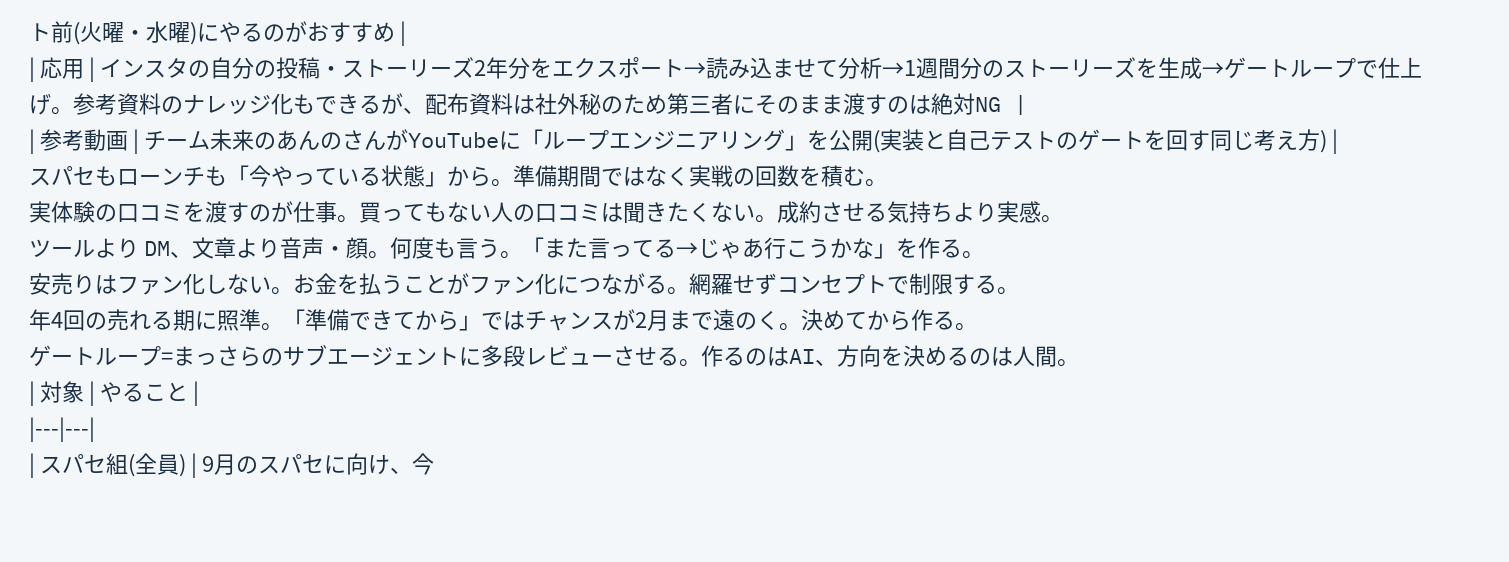ト前(火曜・水曜)にやるのがおすすめ |
| 応用 | インスタの自分の投稿・ストーリーズ2年分をエクスポート→読み込ませて分析→1週間分のストーリーズを生成→ゲートループで仕上げ。参考資料のナレッジ化もできるが、配布資料は社外秘のため第三者にそのまま渡すのは絶対NG |
| 参考動画 | チーム未来のあんのさんがYouTubeに「ループエンジニアリング」を公開(実装と自己テストのゲートを回す同じ考え方) |
スパセもローンチも「今やっている状態」から。準備期間ではなく実戦の回数を積む。
実体験の口コミを渡すのが仕事。買ってもない人の口コミは聞きたくない。成約させる気持ちより実感。
ツールより DM、文章より音声・顔。何度も言う。「また言ってる→じゃあ行こうかな」を作る。
安売りはファン化しない。お金を払うことがファン化につながる。網羅せずコンセプトで制限する。
年4回の売れる期に照準。「準備できてから」ではチャンスが2月まで遠のく。決めてから作る。
ゲートループ=まっさらのサブエージェントに多段レビューさせる。作るのはAI、方向を決めるのは人間。
| 対象 | やること |
|---|---|
| スパセ組(全員) | 9月のスパセに向け、今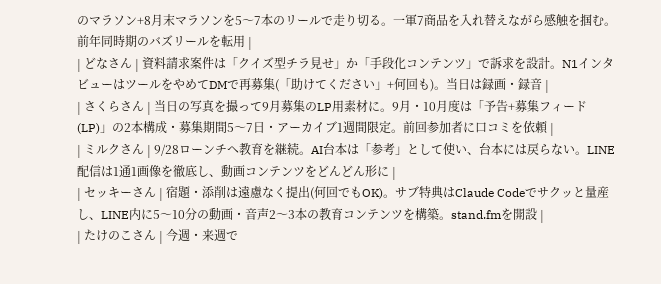のマラソン+8月末マラソンを5〜7本のリールで走り切る。一軍7商品を入れ替えながら感触を掴む。前年同時期のバズリールを転用 |
| どなさん | 資料請求案件は「クイズ型チラ見せ」か「手段化コンテンツ」で訴求を設計。N1インタビューはツールをやめてDMで再募集(「助けてください」+何回も)。当日は録画・録音 |
| さくらさん | 当日の写真を撮って9月募集のLP用素材に。9月・10月度は「予告+募集フィード(LP)」の2本構成・募集期間5〜7日・アーカイブ1週間限定。前回参加者に口コミを依頼 |
| ミルクさん | 9/28ローンチへ教育を継続。AI台本は「参考」として使い、台本には戻らない。LINE配信は1通1画像を徹底し、動画コンテンツをどんどん形に |
| セッキーさん | 宿題・添削は遠慮なく提出(何回でもOK)。サブ特典はClaude Codeでサクッと量産し、LINE内に5〜10分の動画・音声2〜3本の教育コンテンツを構築。stand.fmを開設 |
| たけのこさん | 今週・来週で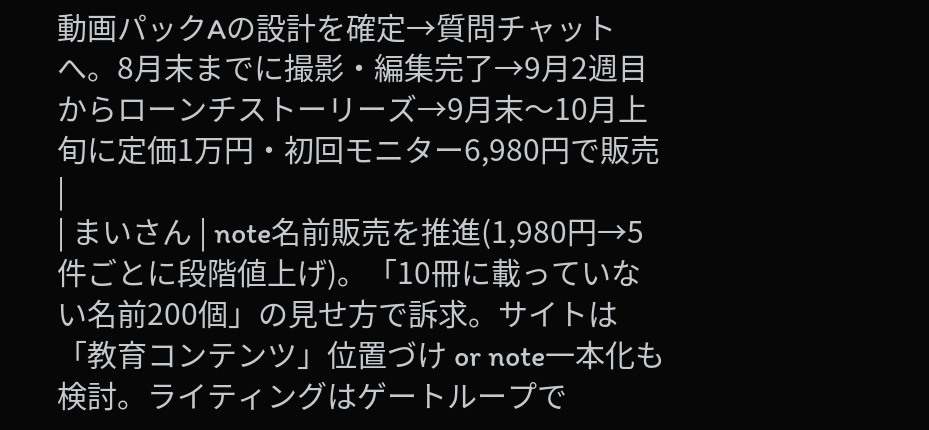動画パックAの設計を確定→質問チャットへ。8月末までに撮影・編集完了→9月2週目からローンチストーリーズ→9月末〜10月上旬に定価1万円・初回モニター6,980円で販売 |
| まいさん | note名前販売を推進(1,980円→5件ごとに段階値上げ)。「10冊に載っていない名前200個」の見せ方で訴求。サイトは「教育コンテンツ」位置づけ or note一本化も検討。ライティングはゲートループで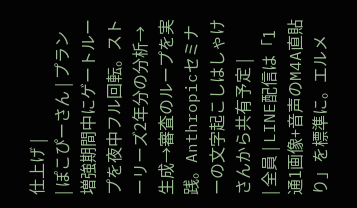仕上げ |
| ぽこぴーさん | プラン増強期間中にゲートループを夜中フル回転。ストーリーズ2年分の分析→生成→審査のループを実践。Anthropicセミナーの文字起こしはしゃけさんから共有予定 |
| 全員 | LINE配信は「1通1画像+音声のM4A直貼り」を標準に。エルメ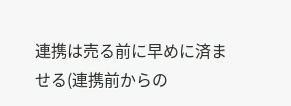連携は売る前に早めに済ませる(連携前からの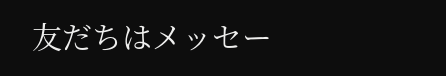友だちはメッセー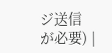ジ送信が必要) |